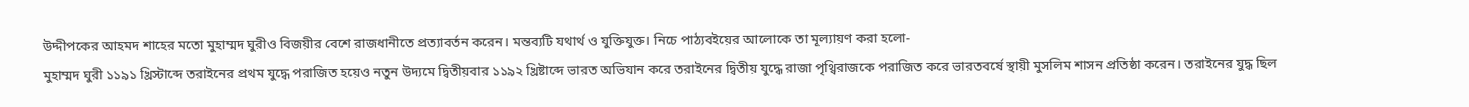উদ্দীপকের আহমদ শাহের মতো মুহাম্মদ ঘুরীও বিজয়ীর বেশে রাজধানীতে প্রত্যাবর্তন করেন। মন্তব্যটি যথার্থ ও যুক্তিযুক্ত। নিচে পাঠ্যবইয়ের আলোকে তা মূল্যায়ণ করা হলো-
মুহাম্মদ ঘুরী ১১৯১ খ্রিস্টাব্দে তরাইনের প্রথম যুদ্ধে পরাজিত হয়েও নতুন উদ্যমে দ্বিতীয়বার ১১৯২ খ্রিষ্টাব্দে ভারত অভিযান করে তরাইনের দ্বিতীয় যুদ্ধে রাজা পৃথ্বিরাজকে পরাজিত করে ভারতবর্ষে স্থায়ী মুসলিম শাসন প্রতিষ্ঠা করেন। তরাইনের যুদ্ধ ছিল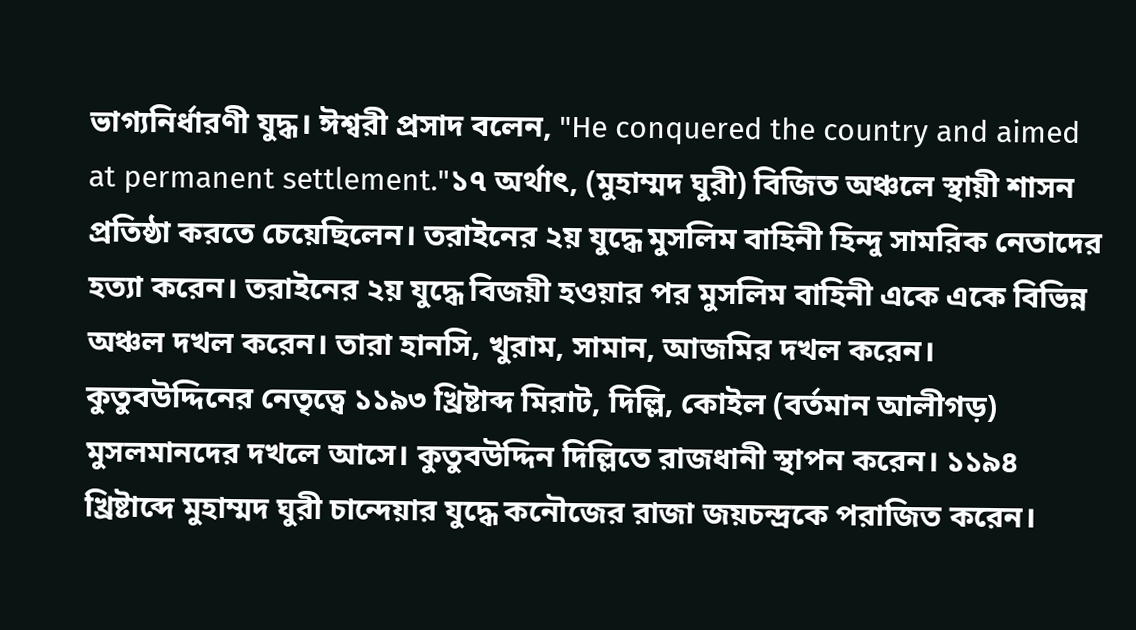ভাগ্যনির্ধারণী যুদ্ধ। ঈশ্বরী প্রসাদ বলেন, "He conquered the country and aimed at permanent settlement."১৭ অর্থাৎ, (মুহাম্মদ ঘুরী) বিজিত অঞ্চলে স্থায়ী শাসন প্রতিষ্ঠা করতে চেয়েছিলেন। তরাইনের ২য় যুদ্ধে মুসলিম বাহিনী হিন্দু সামরিক নেতাদের হত্যা করেন। তরাইনের ২য় যুদ্ধে বিজয়ী হওয়ার পর মুসলিম বাহিনী একে একে বিভিন্ন অঞ্চল দখল করেন। তারা হানসি, খুরাম, সামান, আজমির দখল করেন। কুতুবউদ্দিনের নেতৃত্বে ১১৯৩ খ্রিষ্টাব্দ মিরাট, দিল্লি, কোইল (বর্তমান আলীগড়) মুসলমানদের দখলে আসে। কুতুবউদ্দিন দিল্লিতে রাজধানী স্থাপন করেন। ১১৯৪ খ্রিষ্টাব্দে মুহাম্মদ ঘুরী চান্দেয়ার যুদ্ধে কনৌজের রাজা জয়চন্দ্রকে পরাজিত করেন।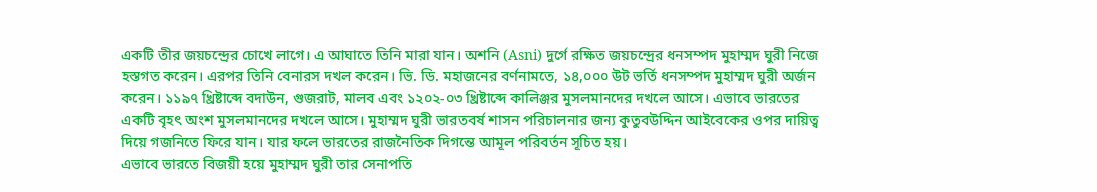একটি তীর জয়চন্দ্রের চোখে লাগে। এ আঘাতে তিনি মারা যান। অশনি (Asni) দুর্গে রক্ষিত জয়চন্দ্রের ধনসম্পদ মুহাম্মদ ঘুরী নিজে হস্তগত করেন। এরপর তিনি বেনারস দখল করেন। ভি. ডি. মহাজনের বর্ণনামতে, ১৪,০০০ উট ভর্তি ধনসম্পদ মুহাম্মদ ঘুরী অর্জন করেন। ১১৯৭ খ্রিষ্টাব্দে বদাউন, গুজরাট, মালব এবং ১২০২-০৩ খ্রিষ্টাব্দে কালিঞ্জর মুসলমানদের দখলে আসে। এভাবে ভারতের একটি বৃহৎ অংশ মুসলমানদের দখলে আসে। মুহাম্মদ ঘুরী ভারতবর্ষ শাসন পরিচালনার জন্য কুতুবউদ্দিন আইবেকের ওপর দায়িত্ব দিয়ে গজনিতে ফিরে যান। যার ফলে ভারতের রাজনৈতিক দিগন্তে আমূল পরিবর্তন সূচিত হয়।
এভাবে ভারতে বিজয়ী হয়ে মুহাম্মদ ঘুরী তার সেনাপতি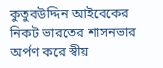কুতুবউদ্দিন আইবেকের নিকট ভারতের শাসনভার অর্পণ করে স্বীয়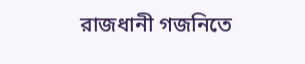রাজধানী গজনিতে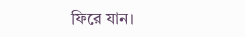ফিরে যান।